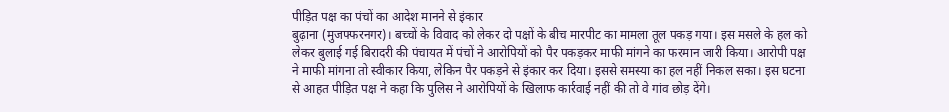पीड़ित पक्ष का पंचों का आदेश मानने से इंकार
बुढ़ाना (मुजफ्फरनगर)। बच्चों के विवाद को लेकर दो पक्षों के बीच मारपीट का मामला तूल पकड़ गया। इस मसले के हल को लेकर बुलाई गई बिरादरी की पंचायत में पंचों ने आरोपियों को पैर पकड़कर माफी मांगने का फरमान जारी किया। आरोपी पक्ष ने माफी मांगना तो स्वीकार किया, लेकिन पैर पकड़ने से इंकार कर दिया। इससे समस्या का हल नहीं निकल सका। इस घटना से आहत पीड़ित पक्ष ने कहा कि पुलिस ने आरोपियों के खिलाफ कार्रवाई नहीं की तो वे गांव छोड़ देंगे।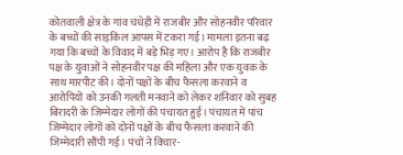कोतवाली क्षेत्र के गांव चंधेड़ी में राजबीर और सोहनवीर परिवार के बच्चों की साइकिल आपस में टकरा गई। मामला इतना बढ़ गया कि बच्चों के विवाद में बड़े भिड़ गए। आरोप है कि राजबीर पक्ष के युवाओं ने सोहनवीर पक्ष की महिला और एक युवक के साथ मारपीट की। दोनों पक्षों के बीच फैसला करवाने व आरोपियों को उनकी गलती मनवाने को लेकर शनिवार को सुबह बिरादरी के जिम्मेदार लोगों की पंचायत हुई। पंचायत में पांच जिम्मेदार लोगों को दोनों पक्षों के बीच फैसला करवाने की जिम्मेदारी सौंपी गई। पंचों ने विचार-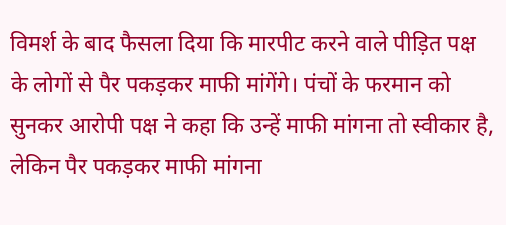विमर्श के बाद फैसला दिया कि मारपीट करने वाले पीड़ित पक्ष के लोगों से पैर पकड़कर माफी मांगेंगे। पंचों के फरमान को सुनकर आरोपी पक्ष ने कहा कि उन्हें माफी मांगना तो स्वीकार है, लेकिन पैर पकड़कर माफी मांगना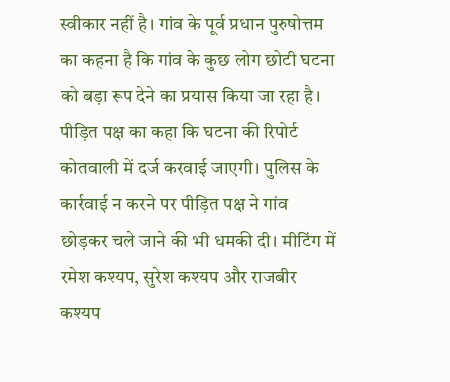स्वीकार नहीं है। गांव के पूर्व प्रधान पुरुषोत्तम का कहना है कि गांव के कुछ लोग छोटी घटना को बड़ा रूप देने का प्रयास किया जा रहा है। पीड़ित पक्ष का कहा कि घटना की रिपोर्ट कोतवाली में दर्ज करवाई जाएगी। पुलिस के कार्रवाई न करने पर पीड़ित पक्ष ने गांव छोड़कर चले जाने की भी धमकी दी। मीटिंग में रमेश कश्यप, सुरेश कश्यप और राजबीर कश्यप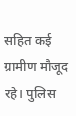सहित कई ग्रामीण मौजूद रहे। पुलिस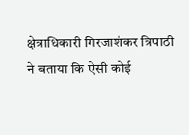क्षेत्राधिकारी गिरजाशंकर त्रिपाठी ने बताया कि ऐसी कोई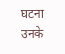घटना उनके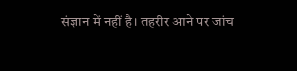संज्ञान में नहीं है। तहरीर आने पर जांच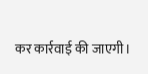कर कार्रवाई की जाएगी।